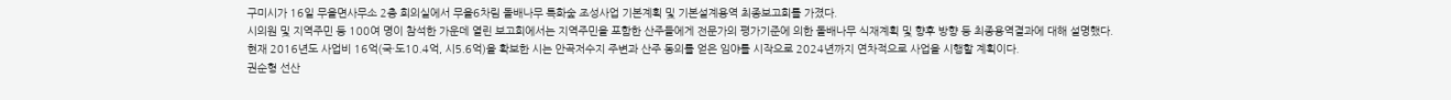구미시가 16일 무을면사무소 2층 회의실에서 무을6차림 돌배나무 특화숲 조성사업 기본계획 및 기본설계용역 최종보고회를 가졌다.
시의원 및 지역주민 등 100여 명이 참석한 가운데 열린 보고회에서는 지역주민을 포함한 산주들에게 전문가의 평가기준에 의한 돌배나무 식재계획 및 향후 방향 등 최종용역결과에 대해 설명했다.
현재 2016년도 사업비 16억(국·도10.4억, 시5.6억)을 확보한 시는 안곡저수지 주변과 산주 동의를 얻은 임야를 시작으로 2024년까지 연차적으로 사업을 시행할 계획이다.
권순형 선산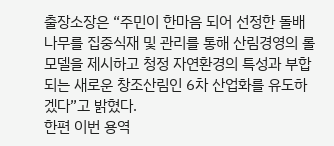출장소장은 “주민이 한마음 되어 선정한 돌배나무를 집중식재 및 관리를 통해 산림경영의 롤 모델을 제시하고 청정 자연환경의 특성과 부합되는 새로운 창조산림인 6차 산업화를 유도하겠다”고 밝혔다.
한편 이번 용역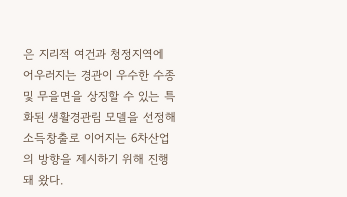은 지리적 여건과 청정지역에 어우러지는 경관이 우수한 수종 및 무을면을 상징할 수 있는 특화된 생활경관림 모델을 선정해 소득창출로 이어지는 6차산업의 방향을 제시하기 위해 진행돼 왔다.